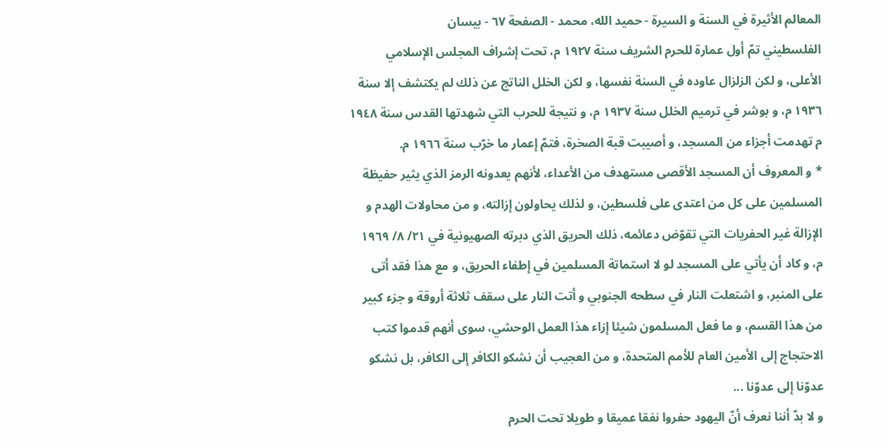المعالم الأثيرة في السنة و السيرة - حميد الله، محمد - الصفحة ٦٧ - بيسان
الفلسطيني تمّ أول عمارة للحرم الشريف سنة ١٩٢٧ م، تحت إشراف المجلس الإسلامي الأعلى، و لكن الزلزال عاوده في السنة نفسها، و لكن الخلل الناتج عن ذلك لم يكتشف إلا سنة ١٩٣٦ م، و بوشر في ترميم الخلل سنة ١٩٣٧ م، و نتيجة للحرب التي شهدتها القدس سنة ١٩٤٨ م تهدمت أجزاء من المسجد، و أصيبت قبة الصخرة، فتمّ إعمار ما خرّب سنة ١٩٦٦ م.
* و المعروف أن المسجد الأقصى مستهدف من الأعداء، لأنهم يعدونه الرمز الذي يثير حفيظة المسلمين على كل من اعتدى على فلسطين، و لذلك يحاولون إزالته، و من محاولات الهدم و الإزالة غير الحفريات التي تقوّض دعائمه، ذلك الحريق الذي دبرته الصهيونية في ٢١/ ٨/ ١٩٦٩ م، و كاد أن يأتي على المسجد لو لا استماتة المسلمين في إطفاء الحريق، و مع هذا فقد أتى على المنبر، و اشتعلت النار في سطحه الجنوبي و أتت النار على سقف ثلاثة أروقة و جزء كبير من هذا القسم، و ما فعل المسلمون شيئا إزاء هذا العمل الوحشي، سوى أنهم قدموا كتب الاحتجاج إلى الأمين العام للأمم المتحدة، و من العجيب أن نشكو الكافر إلى الكافر، بل نشكو عدوّنا إلى عدوّنا ...
و لا بدّ أننا نعرف أنّ اليهود حفروا نفقا عميقا و طويلا تحت الحرم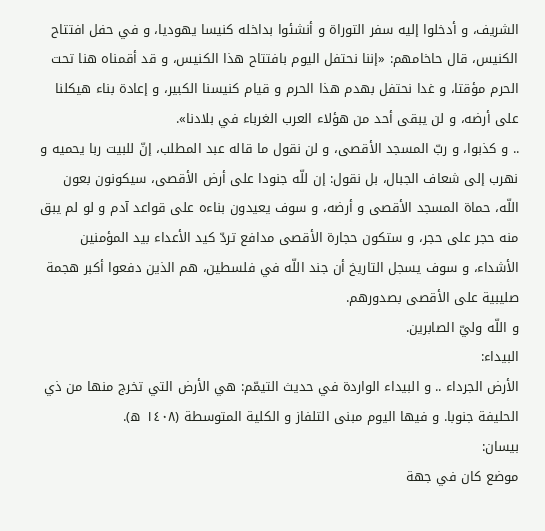الشريف، و أدخلوا إليه سفر التوراة و أنشئوا بداخله كنيسا يهوديا، و في حفل افتتاح الكنيس، قال حاخامهم: «إننا نحتفل اليوم بافتتاح هذا الكنيس، و قد أقمناه هنا تحت الحرم مؤقتا، و غدا نحتفل بهدم هذا الحرم و قيام كنيسنا الكبير، و إعادة بناء هيكلنا على أرضه، و لن يبقى أحد من هؤلاء العرب الغرباء في بلادنا».
.. و كذبوا، و ربّ المسجد الأقصى، و لن نقول ما قاله عبد المطلب، إنّ للبيت ربا يحميه و نهرب إلى شعاف الجبال، بل نقول: إن للّه جنودا على أرض الأقصى، سيكونون بعون اللّه، حماة المسجد الأقصى و أرضه، و سوف يعيدون بناءه على قواعد آدم و لو لم يبق منه حجر على حجر، و ستكون حجارة الأقصى مدافع تردّ كيد الأعداء بيد المؤمنين الأشداء، و سوف يسجل التاريخ أن جند اللّه في فلسطين، هم الذين دفعوا أكبر هجمة صليبية على الأقصى بصدورهم.
و اللّه وليّ الصابرين.
البيداء:
الأرض الجرداء .. و البيداء الواردة في حديث التيمّم: هي الأرض التي تخرج منها من ذي الحليفة جنوبا. و فيها اليوم مبنى التلفاز و الكلية المتوسطة (١٤٠٨ ه).
بيسان:
موضع كان في جهة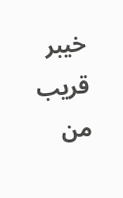خيبر قريب من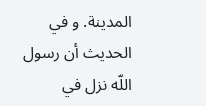المدينة. و في الحديث أن رسول اللّه نزل في